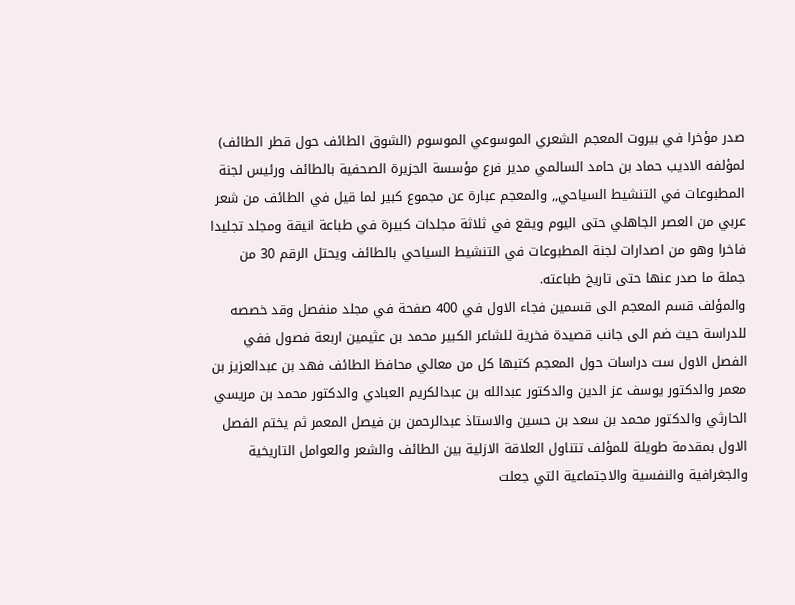صدر مؤخرا في بيروت المعجم الشعري الموسوعي الموسوم (الشوق الطائف حول قطر الطائف) لمؤلفه الاديب حماد بن حامد السالمي مدير فرع مؤسسة الجزيرة الصحفية بالطائف ورئيس لجنة المطبوعات في التنشيط السياحي,, والمعجم عبارة عن مجموع كبير لما قيل في الطائف من شعر عربي من العصر الجاهلي حتى اليوم ويقع في ثلاثة مجلدات كبيرة في طباعة انيقة ومجلد تجليدا فاخرا وهو من اصدارات لجنة المطبوعات في التنشيط السياحي بالطائف ويحتل الرقم 30 من جملة ما صدر عنها حتى تاريخ طباعته.
والمؤلف قسم المعجم الى قسمين فجاء الاول في 400 صفحة في مجلد منفصل وقد خصصه للدراسة حيث ضم الى جانب قصيدة فخرية للشاعر الكبير محمد بن عثيمين اربعة فصول ففي الفصل الاول ست دراسات حول المعجم كتبها كل من معالي محافظ الطائف فهد بن عبدالعزيز بن معمر والدكتور يوسف عز الدين والدكتور عبدالله بن عبدالكريم العبادي والدكتور محمد بن مريسي الحارثي والدكتور محمد بن سعد بن حسين والاستاذ عبدالرحمن بن فيصل المعمر ثم يختم الفصل الاول بمقدمة طويلة للمؤلف تتناول العلاقة الازلية بين الطائف والشعر والعوامل التاريخية والجغرافية والنفسية والاجتماعية التي جعلت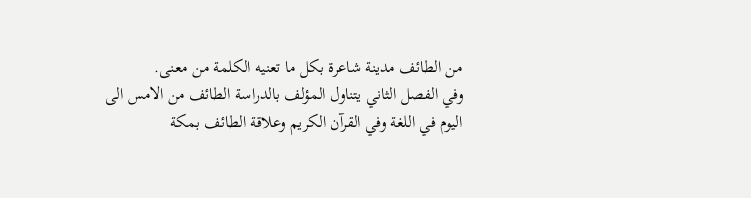من الطائف مدينة شاعرة بكل ما تعنيه الكلمة من معنى.
وفي الفصل الثاني يتناول المؤلف بالدراسة الطائف من الامس الى اليوم في اللغة وفي القرآن الكريم وعلاقة الطائف بمكة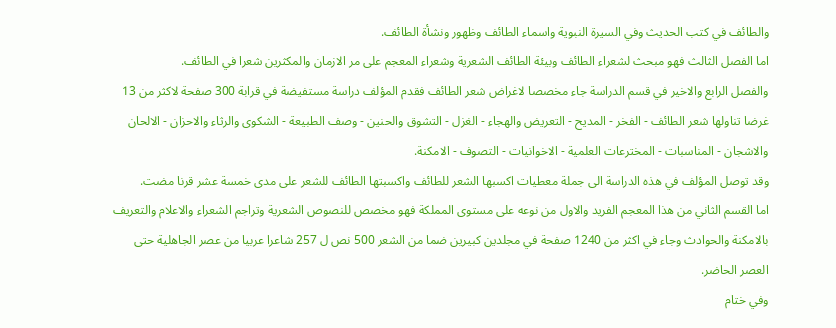والطائف في كتب الحديث وفي السيرة النبوية واسماء الطائف وظهور ونشأة الطائف.
اما الفصل الثالث فهو مبحث لشعراء الطائف وبيئة الطائف الشعرية وشعراء المعجم على مر الازمان والمكثرين شعرا في الطائف.
والفصل الرابع والاخير في قسم الدراسة جاء مخصصا لاغراض شعر الطائف فقدم المؤلف دراسة مستفيضة في قرابة 300 صفحة لاكثر من 13 غرضا تناولها شعر الطائف - الفخر - المديح - التعريض والهجاء - الغزل - التشوق والحنين - وصف الطبيعة - الشكوى والرثاء والاحزان - الالحان والاشجان - المناسبات - المخترعات العلمية - الاخوانيات - التصوف - الامكنة.
وقد توصل المؤلف في هذه الدراسة الى جملة معطيات اكسبها الشعر للطائف واكسبتها الطائف للشعر على مدى خمسة عشر قرنا مضت.
اما القسم الثاني من هذا المعجم الفريد والاول من نوعه على مستوى المملكة فهو مخصص للنصوص الشعرية وتراجم الشعراء والاعلام والتعريف بالامكنة والحوادث وجاء في اكثر من 1240 صفحة في مجلدين كبيرين ضما من الشعر 500 نص ل 257 شاعرا عربيا من عصر الجاهلية حتى العصر الحاضر.
وفي ختام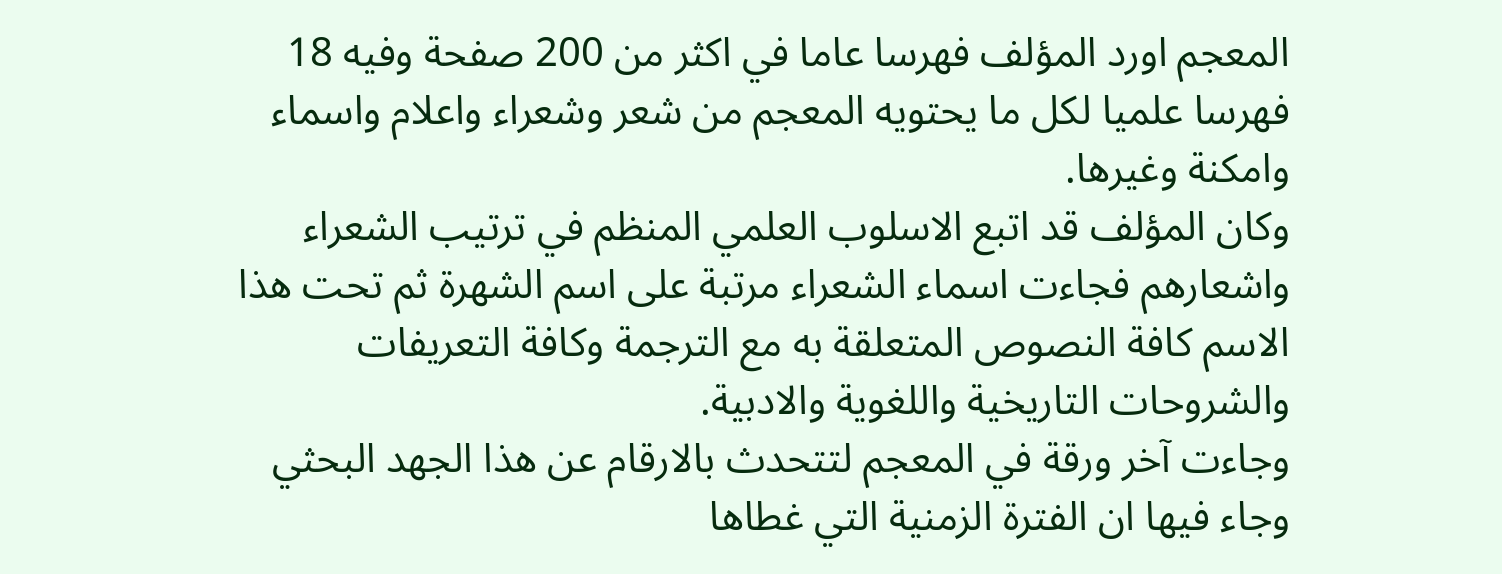المعجم اورد المؤلف فهرسا عاما في اكثر من 200 صفحة وفيه 18 فهرسا علميا لكل ما يحتويه المعجم من شعر وشعراء واعلام واسماء وامكنة وغيرها.
وكان المؤلف قد اتبع الاسلوب العلمي المنظم في ترتيب الشعراء واشعارهم فجاءت اسماء الشعراء مرتبة على اسم الشهرة ثم تحت هذا الاسم كافة النصوص المتعلقة به مع الترجمة وكافة التعريفات والشروحات التاريخية واللغوية والادبية.
وجاءت آخر ورقة في المعجم لتتحدث بالارقام عن هذا الجهد البحثي وجاء فيها ان الفترة الزمنية التي غطاها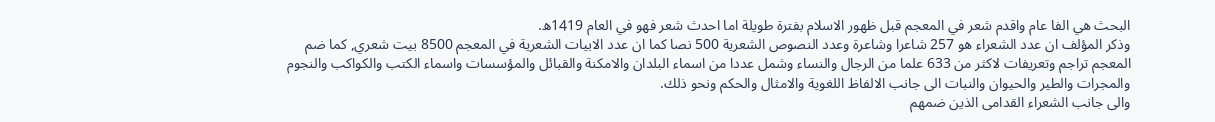البحث هي الفا عام واقدم شعر في المعجم قبل ظهور الاسلام بفترة طويلة اما احدث شعر فهو في العام 1419ه.
وذكر المؤلف ان عدد الشعراء هو 257 شاعرا وشاعرة وعدد النصوص الشعرية 500 نصا كما ان عدد الابيات الشعرية في المعجم 8500 بيت شعري, كما ضم المعجم تراجم وتعريفات لاكثر من 633 علما من الرجال والنساء وشمل عددا من اسماء البلدان والامكنة والقبائل والمؤسسات واسماء الكتب والكواكب والنجوم والمجرات والطير والحيوان والنبات الى جانب الالفاظ اللغوية والامثال والحكم ونحو ذلك.
والى جانب الشعراء القدامى الذين ضمهم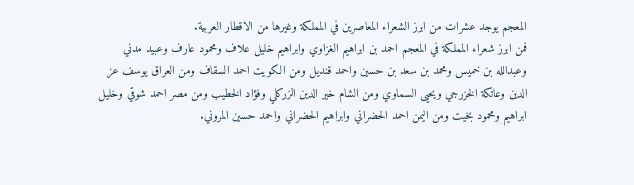المعجم يوجد عشرات من ابرز الشعراء المعاصرين في المملكة وغيرها من الاقطار العربية.
فمن ابرز شعراء المملكة في المعجم احمد بن ابراهيم الغزاوي وابراهيم خليل علاف ومحمود عارف وعبيد مدني وعبدالله بن خميس ومحمد بن سعد بن حسين واحمد قنديل ومن الكويت احمد السقاف ومن العراق يوسف عز الدين وعاتكة الخزرجي ويحيى السماوي ومن الشام خير الدين الزركلي وفؤاد الخطيب ومن مصر احمد شوقي وخليل ابراهيم ومحمود بخيت ومن اليمن احمد الحضراني وابراهيم الحضراني واحمد حسين المروني.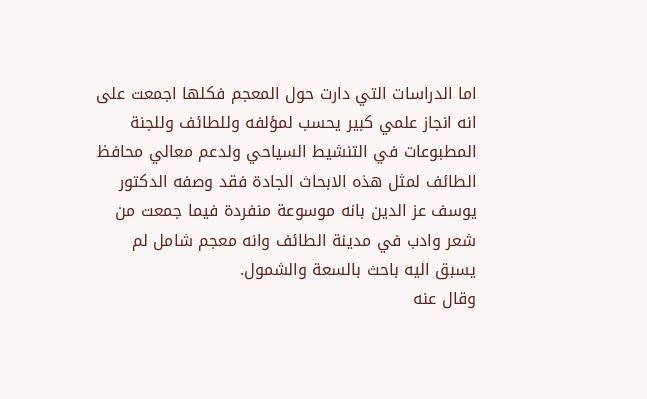اما الدراسات التي دارت حول المعجم فكلها اجمعت على انه انجاز علمي كبير يحسب لمؤلفه وللطائف وللجنة المطبوعات في التنشيط السياحي ولدعم معالي محافظ الطائف لمثل هذه الابحاث الجادة فقد وصفه الدكتور يوسف عز الدين بانه موسوعة منفردة فيما جمعت من شعر وادب في مدينة الطائف وانه معجم شامل لم يسبق اليه باحث بالسعة والشمول.
وقال عنه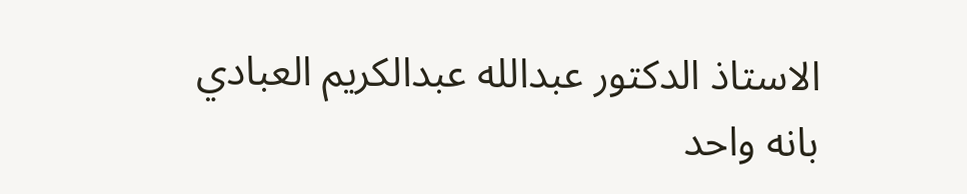الاستاذ الدكتور عبدالله عبدالكريم العبادي بانه واحد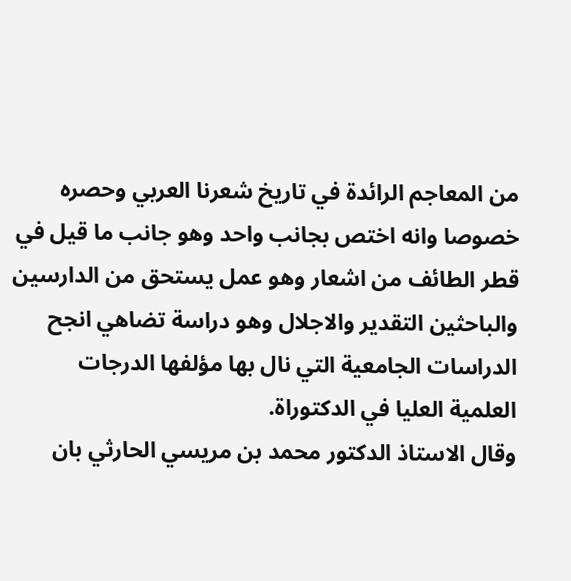من المعاجم الرائدة في تاريخ شعرنا العربي وحصره خصوصا وانه اختص بجانب واحد وهو جانب ما قيل في قطر الطائف من اشعار وهو عمل يستحق من الدارسين والباحثين التقدير والاجلال وهو دراسة تضاهي انجح الدراسات الجامعية التي نال بها مؤلفها الدرجات العلمية العليا في الدكتوراة.
وقال الاستاذ الدكتور محمد بن مريسي الحارثي بان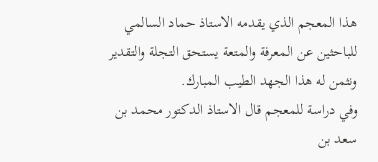هذا المعجم الذي يقدمه الاستاذ حماد السالمي للباحثين عن المعرفة والمتعة يستحق التجلة والتقدير ونثمن له هذا الجهد الطيب المبارك.
وفي دراسة للمعجم قال الاستاذ الدكتور محمد بن سعد بن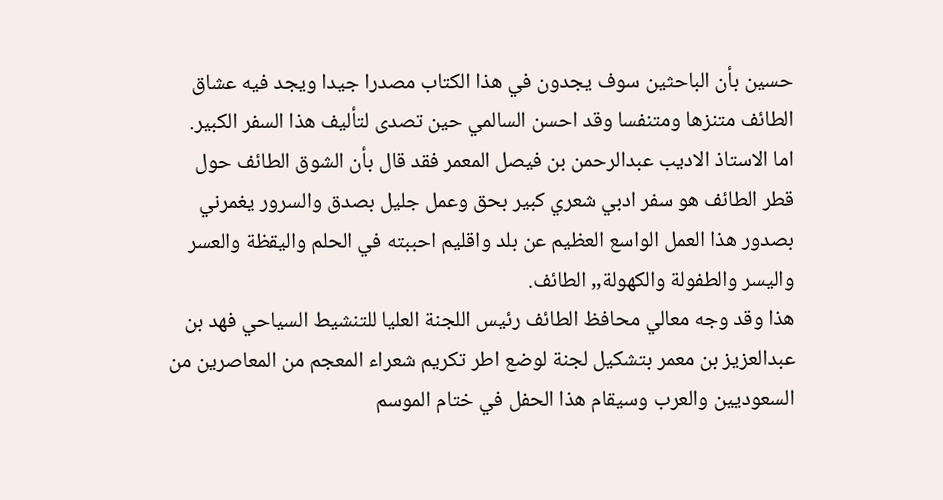حسين بأن الباحثين سوف يجدون في هذا الكتاب مصدرا جيدا ويجد فيه عشاق الطائف متنزها ومتنفسا وقد احسن السالمي حين تصدى لتأليف هذا السفر الكبير.
اما الاستاذ الاديب عبدالرحمن بن فيصل المعمر فقد قال بأن الشوق الطائف حول قطر الطائف هو سفر ادبي شعري كبير بحق وعمل جليل بصدق والسرور يغمرني بصدور هذا العمل الواسع العظيم عن بلد واقليم احببته في الحلم واليقظة والعسر واليسر والطفولة والكهولة,, الطائف.
هذا وقد وجه معالي محافظ الطائف رئيس اللجنة العليا للتنشيط السياحي فهد بن عبدالعزيز بن معمر بتشكيل لجنة لوضع اطر تكريم شعراء المعجم من المعاصرين من السعوديين والعرب وسيقام هذا الحفل في ختام الموسم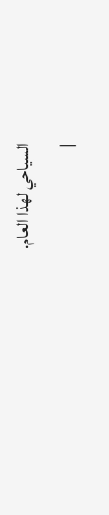السياحي لهذا العام.
|